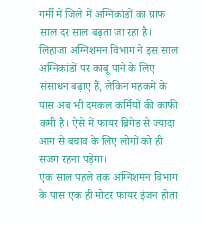गर्मी में जिले में अग्निकांडों का ग्राफ साल दर साल बढ़ता जा रहा है। लिहाजा अग्निशमन विभाग ने इस साल अग्निकांडों पर काबू पाने के लिए संसाधन बढ़ाए हैं, लेकिन महकमे के पास अब भी दमकल कर्मियों की काफी कमी है। ऐसे में फायर ब्रिगेड से ज्यादा आग से बचाव के लिए लोगों को ही सजग रहना पड़ेगा।
एक साल पहले तक अग्निशमन विभाग के पास एक ही मोटर फायर इंजन होता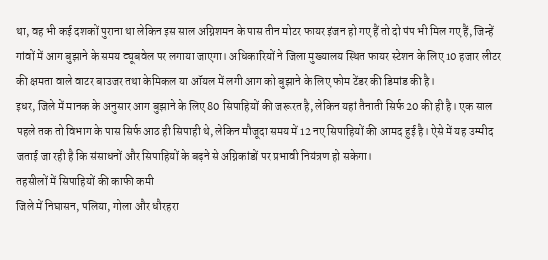था, वह भी कई दशकों पुराना था लेकिन इस साल अग्निशमन के पास तीन मोटर फायर इंजन हो गए हैं तो दो पंप भी मिल गए हैं, जिन्हें गांवों में आग बुझाने के समय ट्यूबवेल पर लगाया जाएगा। अधिकारियों ने जिला मुख्यालय स्थित फायर स्टेशन के लिए 10 हजार लीटर की क्षमता वाले वाटर बाउजर तथा केमिकल या ऑयल में लगी आग को बुझाने के लिए फोम टेंडर की डिमांड की है।
इधर, जिले में मानक के अनुसार आग बुझाने के लिए 80 सिपाहियों की जरूरत है, लेकिन यहां तैनाती सिर्फ 20 की ही है। एक साल पहले तक तो विभाग के पास सिर्फ आठ ही सिपाही थे, लेकिन मौजूदा समय में 12 नए सिपाहियों की आमद हुई है। ऐसे में यह उम्मीद जताई जा रही है कि संसाधनों और सिपाहियों के बढ़ने से अग्निकांडों पर प्रभावी नियंत्रण हो सकेगा।
तहसीलों में सिपाहियों की काफी कमी
जिले में निघासन, पलिया, गोला और धौरहरा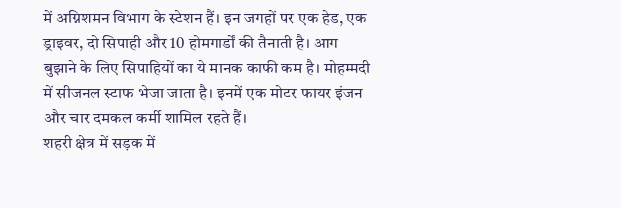में अग्निशमन विभाग के स्टेशन हैं। इन जगहों पर एक हेड, एक ड्राइवर, दो सिपाही और 10 होमगार्डों की तैनाती है। आग बुझाने के लिए सिपाहियों का ये मानक काफी कम है। मोहम्मदी में सीजनल स्टाफ भेजा जाता है। इनमें एक मोटर फायर इंजन और चार दमकल कर्मी शामिल रहते हैं।
शहरी क्षेत्र में सड़क में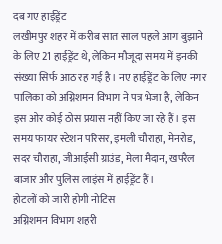दब गए हाईड्रेंट
लखीमपुर शहर में करीब सात साल पहले आग बुझाने के लिए 21 हाईड्रेंट थे, लेकिन मौजूदा समय में इनकी संख्या सिर्फ आठ रह गई है। नए हाईड्रेंट के लिए नगर पालिका को अग्निशमन विभाग ने पत्र भेजा है, लेकिन इस ओर कोई ठोस प्रयास नहीं किए जा रहे हैं। इस समय फायर स्टेशन परिसर, इमली चौराहा, मेनरोड, सदर चौराहा, जीआईसी ग्राउंड, मेला मैदान, खपरैल बाजार और पुलिस लाइंस में हाईड्रेंट हैं।
होटलों को जारी होगी नोटिस
अग्निशमन विभाग शहरी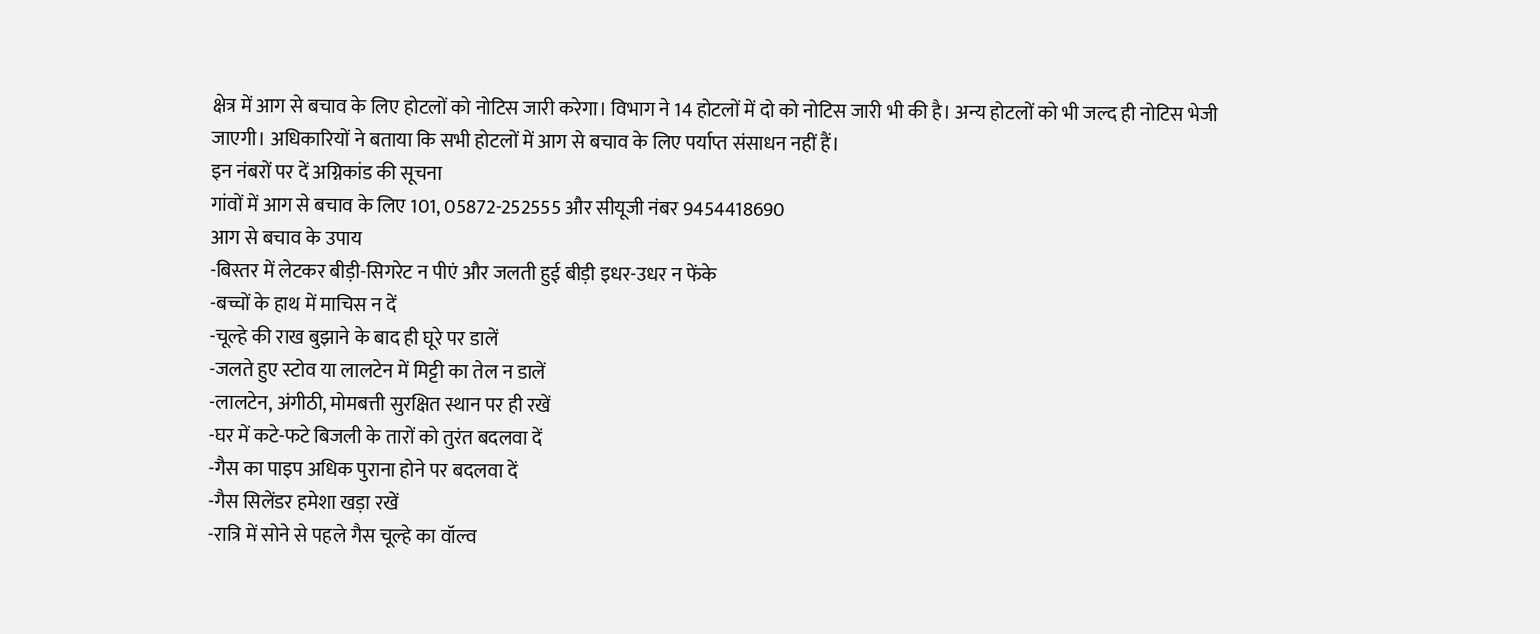क्षेत्र में आग से बचाव के लिए होटलों को नोटिस जारी करेगा। विभाग ने 14 होटलों में दो को नोटिस जारी भी की है। अन्य होटलों को भी जल्द ही नोटिस भेजी जाएगी। अधिकारियों ने बताया कि सभी होटलों में आग से बचाव के लिए पर्याप्त संसाधन नहीं हैं।
इन नंबरों पर दें अग्निकांड की सूचना
गांवों में आग से बचाव के लिए 101, 05872-252555 और सीयूजी नंबर 9454418690
आग से बचाव के उपाय
-बिस्तर में लेटकर बीड़ी-सिगरेट न पीएं और जलती हुई बीड़ी इधर-उधर न फेंके
-बच्चों के हाथ में माचिस न दें
-चूल्हे की राख बुझाने के बाद ही घूरे पर डालें
-जलते हुए स्टोव या लालटेन में मिट्टी का तेल न डालें
-लालटेन, अंगीठी, मोमबत्ती सुरक्षित स्थान पर ही रखें
-घर में कटे-फटे बिजली के तारों को तुरंत बदलवा दें
-गैस का पाइप अधिक पुराना होने पर बदलवा दें
-गैस सिलेंडर हमेशा खड़ा रखें
-रात्रि में सोने से पहले गैस चूल्हे का वॉल्व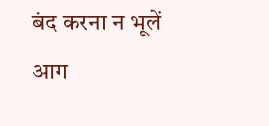बंद करना न भूलें
आग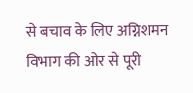से बचाव के लिए अग्निशमन विभाग की ओर से पूरी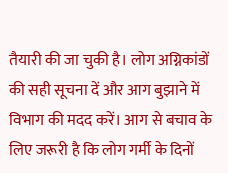तैयारी की जा चुकी है। लोग अग्निकांडों की सही सूचना दें और आग बुझाने में विभाग की मदद करें। आग से बचाव के लिए जरूरी है कि लोग गर्मी के दिनों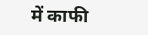में काफी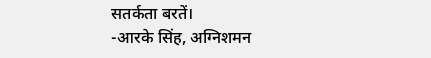सतर्कता बरतें।
-आरके सिंह, अग्निशमन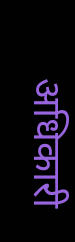अधिकारी